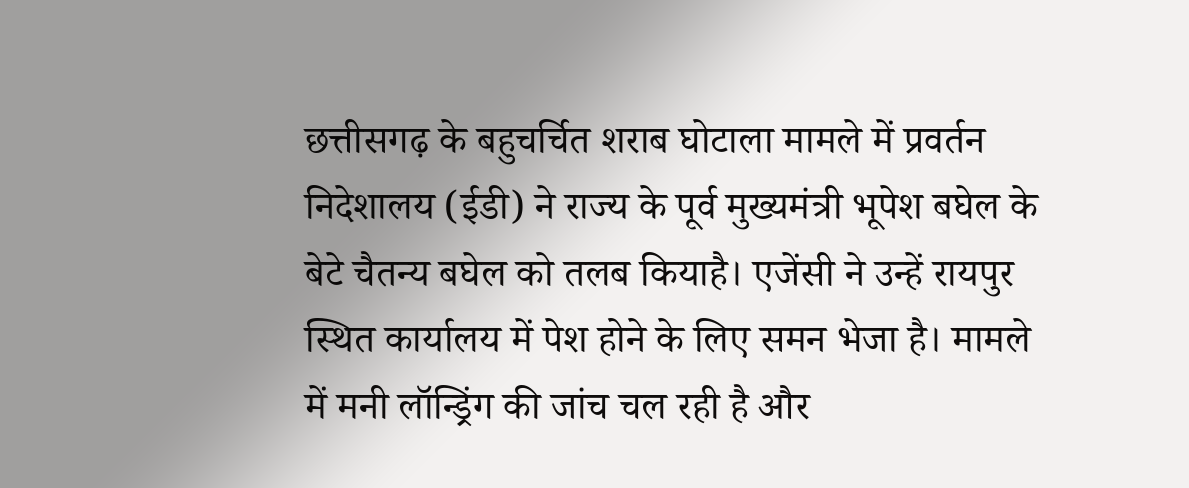छत्तीसगढ़ के बहुचर्चित शराब घोटाला मामले में प्रवर्तन निदेशालय (ईडी) ने राज्य के पूर्व मुख्यमंत्री भूपेश बघेल के बेटे चैतन्य बघेल को तलब कियाहै। एजेंसी ने उन्हें रायपुर स्थित कार्यालय में पेश होने के लिए समन भेजा है। मामले में मनी लॉन्ड्रिंग की जांच चल रही है और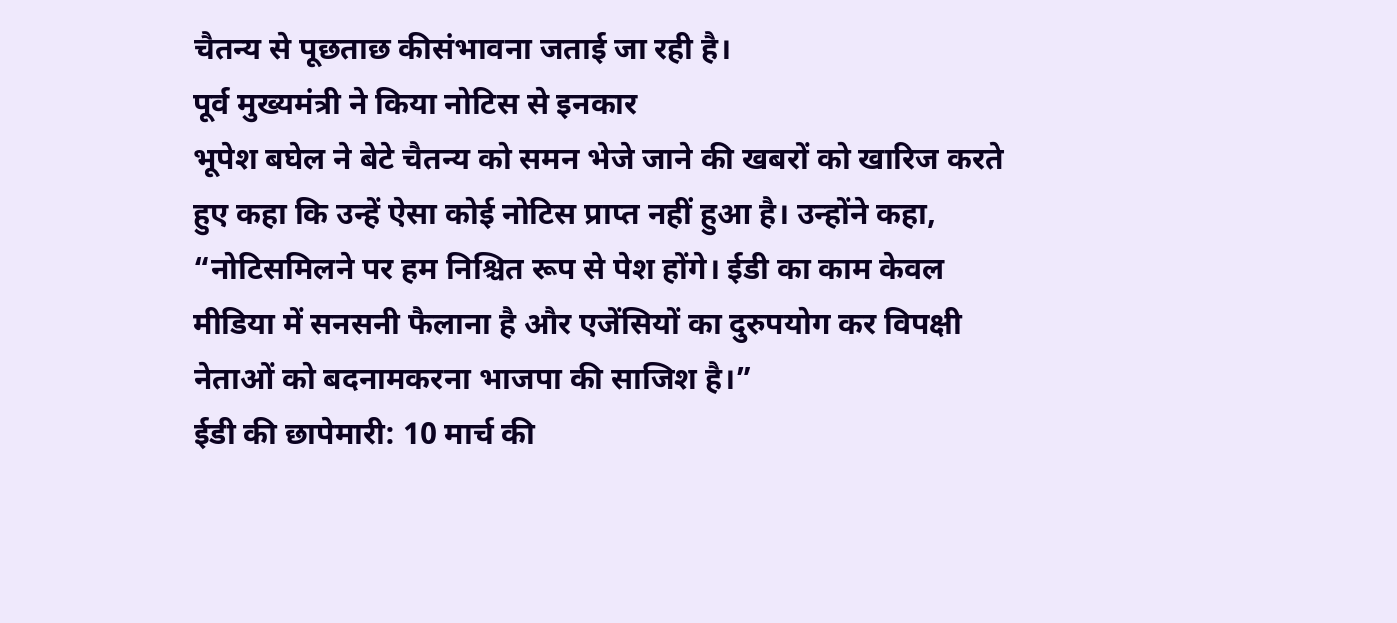चैतन्य से पूछताछ कीसंभावना जताई जा रही है।
पूर्व मुख्यमंत्री ने किया नोटिस से इनकार
भूपेश बघेल ने बेटे चैतन्य को समन भेजे जाने की खबरों को खारिज करते हुए कहा कि उन्हें ऐसा कोई नोटिस प्राप्त नहीं हुआ है। उन्होंने कहा, “नोटिसमिलने पर हम निश्चित रूप से पेश होंगे। ईडी का काम केवल मीडिया में सनसनी फैलाना है और एजेंसियों का दुरुपयोग कर विपक्षी नेताओं को बदनामकरना भाजपा की साजिश है।”
ईडी की छापेमारी: 10 मार्च की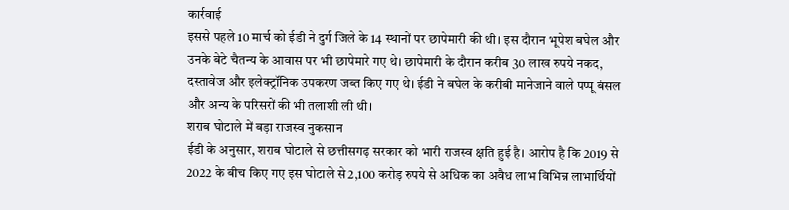कार्रवाई
इससे पहले 10 मार्च को ईडी ने दुर्ग जिले के 14 स्थानों पर छापेमारी की थी। इस दौरान भूपेश बघेल और उनके बेटे चैतन्य के आवास पर भी छापेमारे गए थे। छापेमारी के दौरान करीब 30 लाख रुपये नकद, दस्तावेज और इलेक्ट्रॉनिक उपकरण जब्त किए गए थे। ईडी ने बघेल के करीबी मानेजाने वाले पप्पू बंसल और अन्य के परिसरों की भी तलाशी ली थी।
शराब घोटाले में बड़ा राजस्व नुकसान
ईडी के अनुसार, शराब घोटाले से छत्तीसगढ़ सरकार को भारी राजस्व क्षति हुई है। आरोप है कि 2019 से 2022 के बीच किए गए इस घोटाले से2,100 करोड़ रुपये से अधिक का अवैध लाभ विभिन्न लाभार्थियों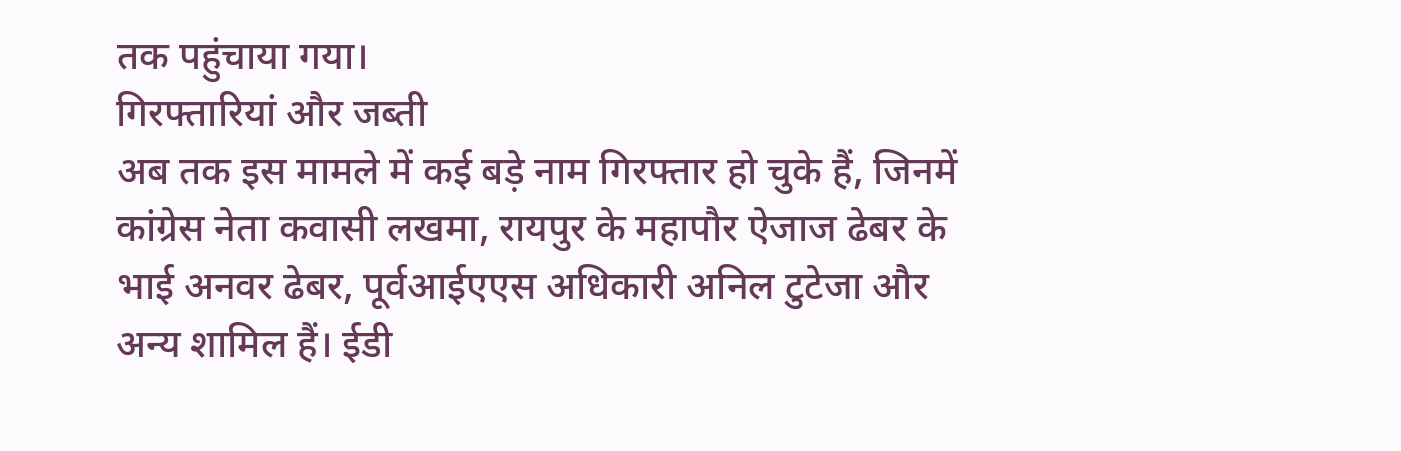तक पहुंचाया गया।
गिरफ्तारियां और जब्ती
अब तक इस मामले में कई बड़े नाम गिरफ्तार हो चुके हैं, जिनमें कांग्रेस नेता कवासी लखमा, रायपुर के महापौर ऐजाज ढेबर के भाई अनवर ढेबर, पूर्वआईएएस अधिकारी अनिल टुटेजा और अन्य शामिल हैं। ईडी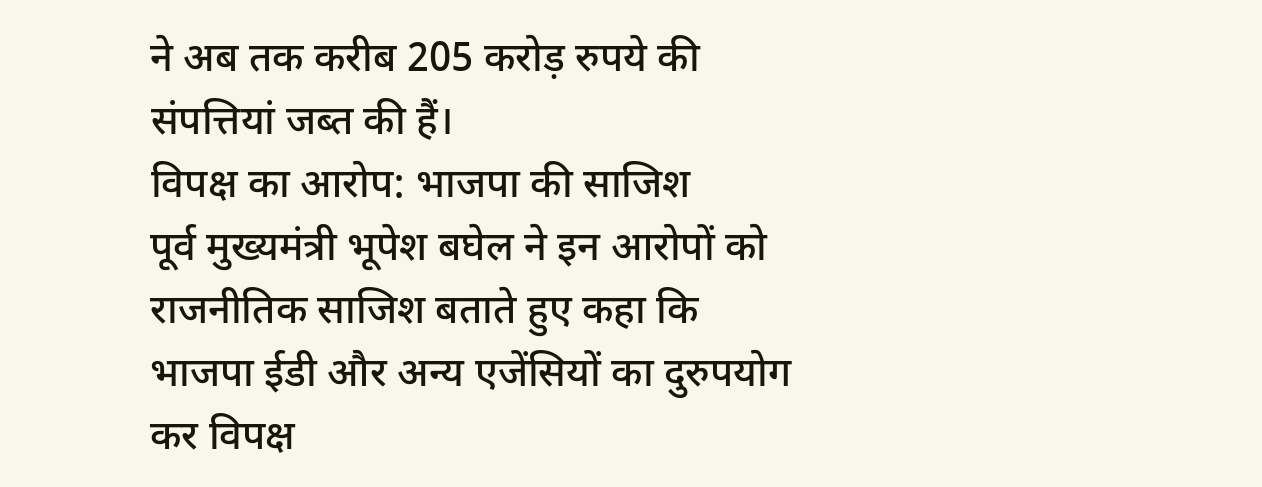ने अब तक करीब 205 करोड़ रुपये की संपत्तियां जब्त की हैं।
विपक्ष का आरोप: भाजपा की साजिश
पूर्व मुख्यमंत्री भूपेश बघेल ने इन आरोपों को राजनीतिक साजिश बताते हुए कहा कि भाजपा ईडी और अन्य एजेंसियों का दुरुपयोग कर विपक्ष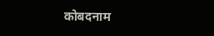कोबदनाम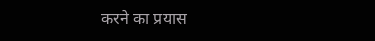करने का प्रयास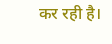कर रही है।